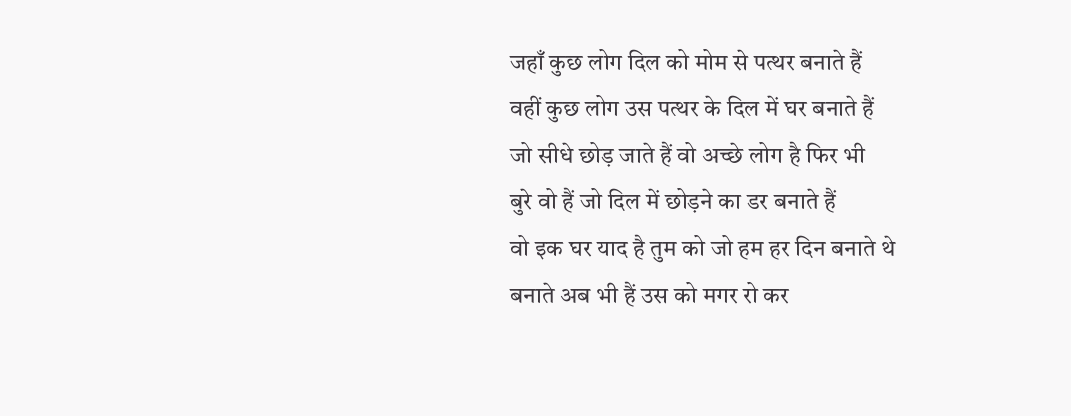जहाँ कुछ लोग दिल को मोम से पत्थर बनाते हैं
वहीं कुछ लोग उस पत्थर के दिल में घर बनाते हैं
जो सीधे छोड़ जाते हैं वो अच्छे लोग है फिर भी
बुरे वो हैं जो दिल में छोड़ने का डर बनाते हैं
वो इक घर याद है तुम को जो हम हर दिन बनाते थे
बनाते अब भी हैं उस को मगर रो कर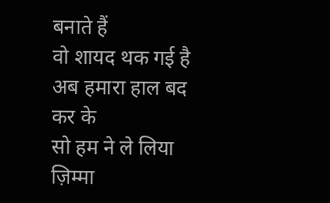बनाते हैं
वो शायद थक गई है अब हमारा हाल बद कर के
सो हम ने ले लिया ज़िम्मा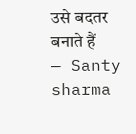उसे बदतर बनाते हैं
— Santy sharma